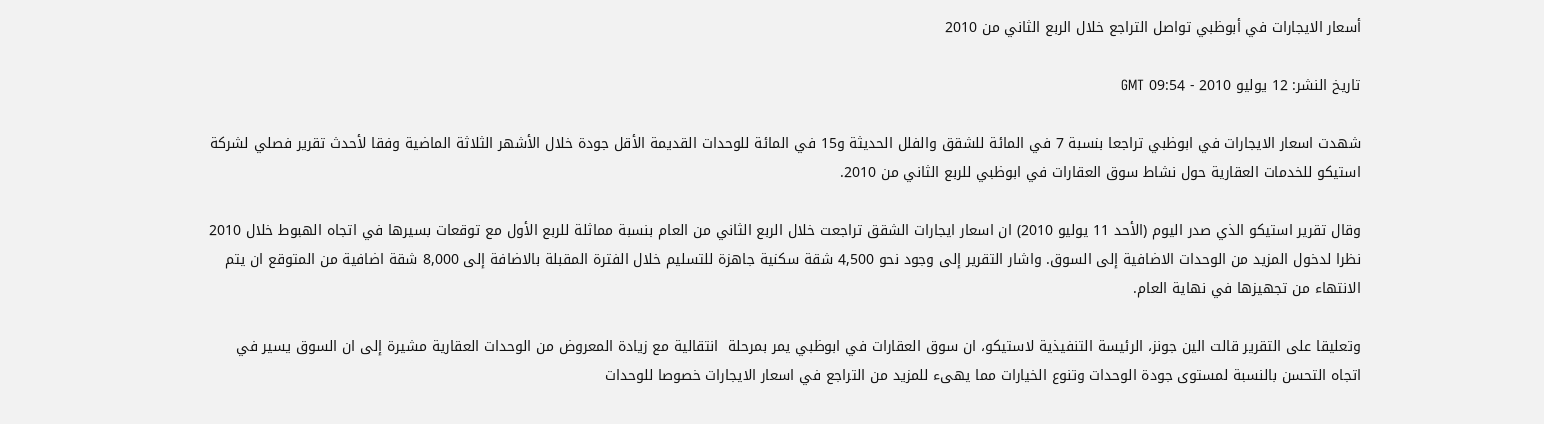أسعار الايجارات في أبوظبي تواصل التراجع خلال الربع الثاني من 2010

تاريخ النشر: 12 يوليو 2010 - 09:54 GMT

شهدت اسعار الايجارات في ابوظبي تراجعا بنسبة 7 في المائة للشقق والفلل الحديثة و15 في المائة للوحدات القديمة الأقل جودة خلال الأشهر الثلاثة الماضية وفقا لأحدث تقرير فصلي لشركة استيكو للخدمات العقارية حول نشاط سوق العقارات في ابوظبي للربع الثاني من 2010.

وقال تقرير استيكو الذي صدر اليوم (الأحد 11 يوليو 2010) ان اسعار ايجارات الشقق تراجعت خلال الربع الثاني من العام بنسبة مماثلة للربع الأول مع توقعات بسيرها في اتجاه الهبوط خلال 2010 نظرا لدخول المزيد من الوحدات الاضافية إلى السوق. واشار التقرير إلى وجود نحو 4,500 شقة سكنية جاهزة للتسليم خلال الفترة المقبلة بالاضافة إلى 8,000 شقة اضافية من المتوقع ان يتم الانتهاء من تجهيزها في نهاية العام.

وتعليقا على التقرير قالت الين جونز، الرئيسة التنفيذية لاستيكو، ان سوق العقارات في ابوظبي يمر بمرحلة  انتقالية مع زيادة المعروض من الوحدات العقارية مشيرة إلى ان السوق يسير في اتجاه التحسن بالنسبة لمستوى جودة الوحدات وتنوع الخيارات مما يهىء للمزيد من التراجع في اسعار الايجارات خصوصا للوحدات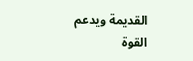القديمة ويدعم القوة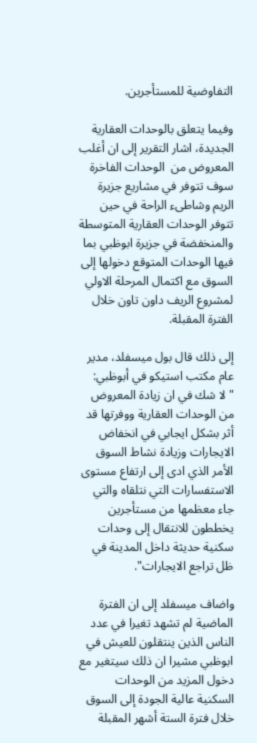التفاوضية للمستأجرين.

وفيما يتعلق بالوحدات العقارية الجديدة، اشار التقرير إلى ان أغلب المعروض من  الوحدات الفاخرة سوف تتوفر في مشاريع جزيرة الريم وشاطىء الراحة في حين تتوفر الوحدات العقارية المتوسطة والمنخفضة في جزيرة ابوظبي بما فيها الوحدات المتوقع دخولها إلى السوق مع اكتمال المرحلة الاولي لمشروع الريف داون تاون خلال الفترة المقبلة.

إلى ذلك قال بول ميسفلد، مدير عام مكتب استيكو في أبوظبي: "لا شك في ان زيادة المعروض من الوحدات العقارية ووفرتها قد أثر بشكل ايجابي في انخفاض الايجارات وزيادة نشاط السوق الأمر الذي ادى إلى ارتفاع مستوى الاستفسارات التي نتلقاه والتي جاء معظمها من مستأجرين يخططون للانتقال إلى وحدات سكنية حديثة داخل المدينة في ظل تراجع الايجارات".

واضاف ميسفلد إلى ان الفترة الماضية لم تشهد تغيرا في عدد الناس الذين ينتقلون للعيش في ابوظبي مشيرا ان ذلك سيتغير مع دخول المزيد من الوحدات السكنية عالية الجودة إلى السوق خلال فترة الستة أشهر المقبلة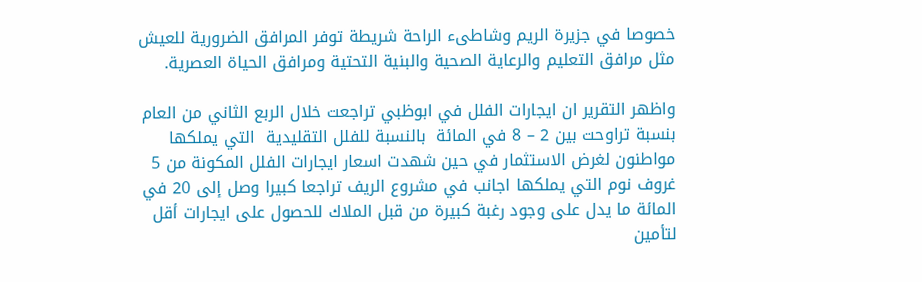خصوصا في جزيرة الريم وشاطىء الراحة شريطة توفر المرافق الضرورية للعيش مثل مرافق التعليم والرعاية الصحية والبنية التحتية ومرافق الحياة العصرية.

واظهر التقرير ان ايجارات الفلل في ابوظبي تراجعت خلال الربع الثاني من العام بنسبة تراوحت بين 2 – 8 في المائة  بالنسبة للفلل التقليدية  التي يملكها مواطنون لغرض الاستثمار في حين شهدت اسعار ايجارات الفلل المكونة من 5 غروف نوم التي يملكها اجانب في مشروع الريف تراجعا كبيرا وصل إلى 20 في المائة ما يدل على وجود رغبة كبيرة من قبل الملاك للحصول على ايجارات أقل لتأمين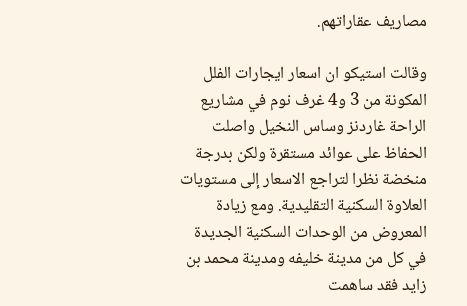مصاريف عقاراتهم.

وقالت استيكو ان اسعار ايجارات الفلل المكونة من 3 و4 غرف نوم في مشاريع الراحة غاردنز وساس النخيل واصلت الحفاظ على عوائد مستقرة ولكن بدرجة منخضة نظرا لتراجع الاسعار إلى مستويات العلاوة السكنية التقليدية. ومع زيادة المعروض من الوحدات السكنية الجديدة في كل من مدينة خليفه ومدينة محمد بن زايد فقد ساهمت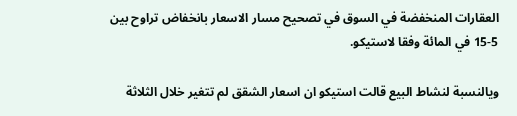العقارات المنخفضة في السوق في تصحيح مسار الاسعار بانخفاض تراوح بين 5-15 في المائة وفقا لاستيكو.

ويالنسبة لنشاط البيع قالت استيكو ان اسعار الشقق لم تتغير خلال الثلاثة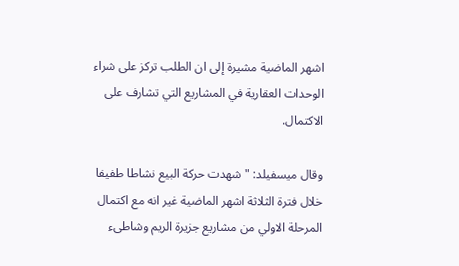اشهر الماضية مشيرة إلى ان الطلب تركز على شراء الوحدات العقارية في المشاريع التي تشارف على الاكتمال.

وقال ميسفيلد: "شهدت حركة البيع نشاطا طفيفا خلال فترة الثلاثة اشهر الماضية غير انه مع اكتمال المرحلة الاولي من مشاريع جزيرة الريم وشاطىء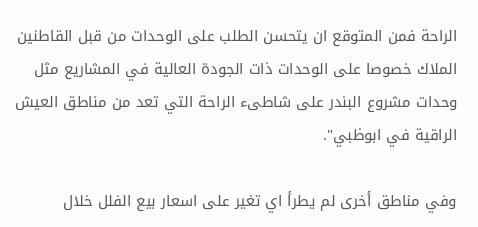الراحة فمن المتوقع ان يتحسن الطلب على الوحدات من قبل القاطنين الملاك خصوصا على الوحدات ذات الجودة العالية في المشاريع مثل وحدات مشروع البندر على شاطىء الراحة التي تعد من مناطق العيش الراقية في ابوظبي".

وفي مناطق أخرى لم يطرأ اي تغير على اسعار بيع الفلل خلال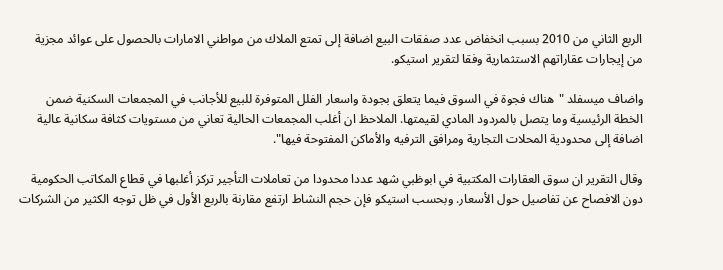الربع الثاني من 2010 بسبب انخفاض عدد صفقات البيع اضافة إلى تمتع الملاك من مواطني الامارات بالحصول على عوائد مجزية من إيجارات عقاراتهم الاستثمارية وفقا لتقرير استيكو.

واضاف ميسفلد "هناك فجوة في السوق فيما يتعلق بجودة واسعار الفلل المتوفرة للبيع للأجانب في المجمعات السكنية ضمن الخطة الرئيسية وما يتصل بالمردود المادي لقيمتها. الملاحظ ان أغلب المجمعات الحالية تعاني من مستويات كثافة سكانية عالية اضافة إلى محدودية المحلات التجارية ومرافق الترفيه والأماكن المفتوحة فيها".

وقال التقرير ان سوق العقارات المكتبية في ابوظبي شهد عددا محدودا من تعاملات التأجير تركز أغلبها في قطاع المكاتب الحكومية دون الافصاح عن تفاصيل حول الأسعار. وبحسب استيكو فإن حجم النشاط ارتفع مقارنة بالربع الأول في ظل توجه الكثير من الشركات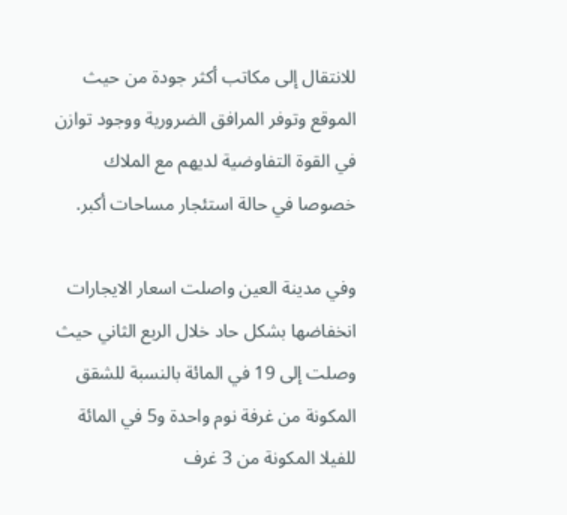للانتقال إلى مكاتب أكثر جودة من حيث الموقع وتوفر المرافق الضرورية ووجود توازن في القوة التفاوضية لديهم مع الملاك خصوصا في حالة استئجار مساحات أكبر.

وفي مدينة العين واصلت اسعار الايجارات انخفاضها بشكل حاد خلال الربع الثاني حيث وصلت إلى 19 في المائة بالنسبة للشقق المكونة من غرفة نوم واحدة و5 في المائة للفيلا المكونة من 3 غرف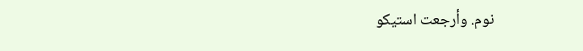نوم. وأرجعت استيكو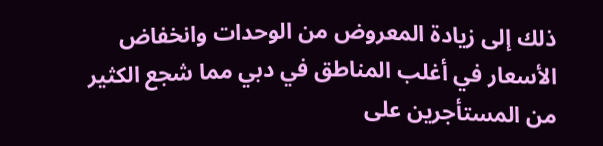ذلك إلى زيادة المعروض من الوحدات وانخفاض الأسعار في أغلب المناطق في دبي مما شجع الكثير من المستأجرين على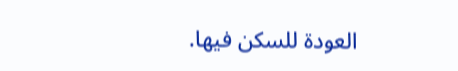العودة للسكن فيها.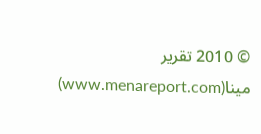© 2010 تقرير مينا(www.menareport.com)